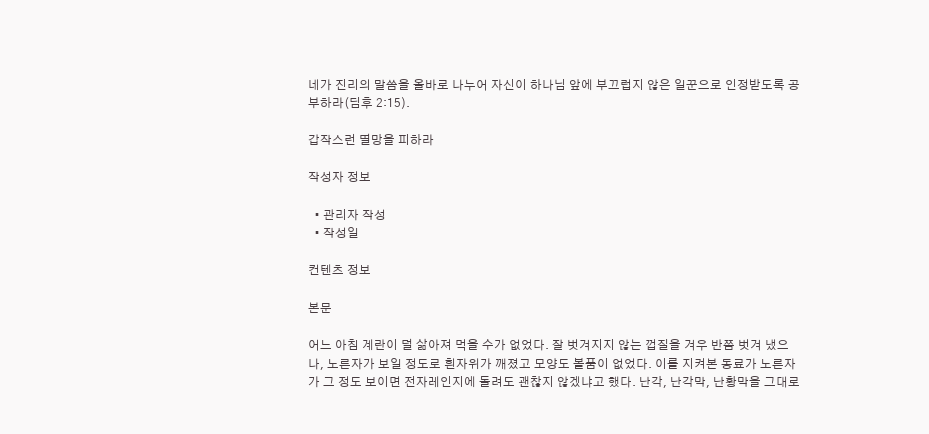네가 진리의 말씀을 올바로 나누어 자신이 하나님 앞에 부끄럽지 않은 일꾼으로 인정받도록 공부하라(딤후 2:15).

갑작스런 멸망을 피하라

작성자 정보

  • 관리자 작성
  • 작성일

컨텐츠 정보

본문

어느 아침 계란이 덜 삶아져 먹을 수가 없었다. 잘 벗겨지지 않는 껍질을 겨우 반쯤 벗겨 냈으나, 노른자가 보일 정도로 흰자위가 깨졌고 모양도 볼품이 없었다. 이를 지켜본 동료가 노른자가 그 정도 보이면 전자레인지에 돌려도 괜찮지 않겠냐고 했다. 난각, 난각막, 난황막을 그대로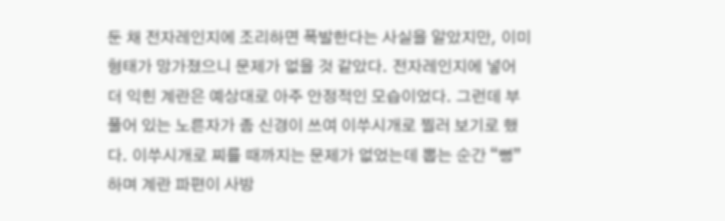둔 채 전자레인지에 조리하면 폭발한다는 사실을 알았지만, 이미 형태가 망가졌으니 문제가 없을 것 같았다. 전자레인지에 넣어 더 익힌 계란은 예상대로 아주 안정적인 모습이었다. 그런데 부풀어 있는 노른자가 좀 신경이 쓰여 이쑤시개로 찔러 보기로 했다. 이쑤시개로 찌를 때까지는 문제가 없었는데 뽑는 순간 “뻥”하며 계란 파편이 사방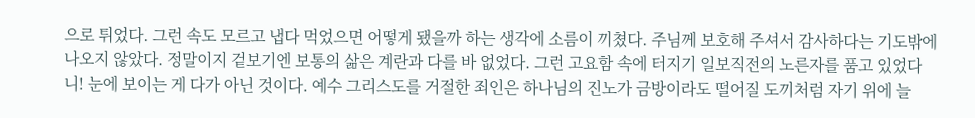으로 튀었다. 그런 속도 모르고 냅다 먹었으면 어떻게 됐을까 하는 생각에 소름이 끼쳤다. 주님께 보호해 주셔서 감사하다는 기도밖에 나오지 않았다. 정말이지 겉보기엔 보통의 삶은 계란과 다를 바 없었다. 그런 고요함 속에 터지기 일보직전의 노른자를 품고 있었다니! 눈에 보이는 게 다가 아닌 것이다. 예수 그리스도를 거절한 죄인은 하나님의 진노가 금방이라도 떨어질 도끼처럼 자기 위에 늘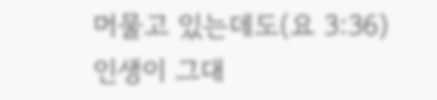머물고 있는데도(요 3:36) 인생이 그대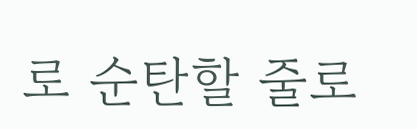로 순탄할 줄로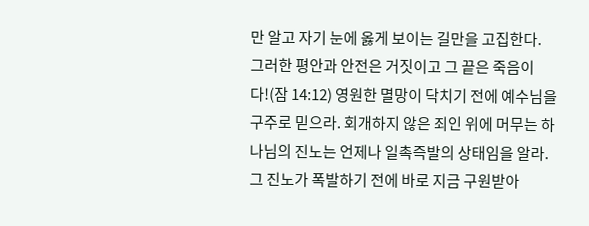만 알고 자기 눈에 옳게 보이는 길만을 고집한다. 그러한 평안과 안전은 거짓이고 그 끝은 죽음이다!(잠 14:12) 영원한 멸망이 닥치기 전에 예수님을 구주로 믿으라. 회개하지 않은 죄인 위에 머무는 하나님의 진노는 언제나 일촉즉발의 상태임을 알라. 그 진노가 폭발하기 전에 바로 지금 구원받아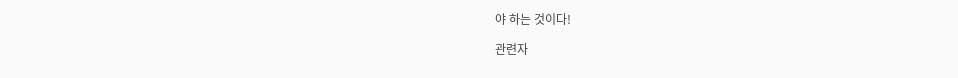야 하는 것이다!

관련자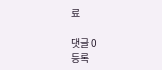료

댓글 0
등록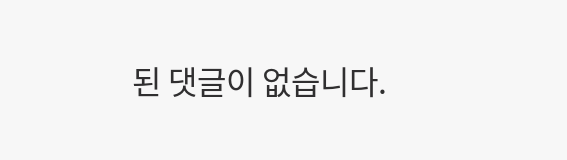된 댓글이 없습니다.